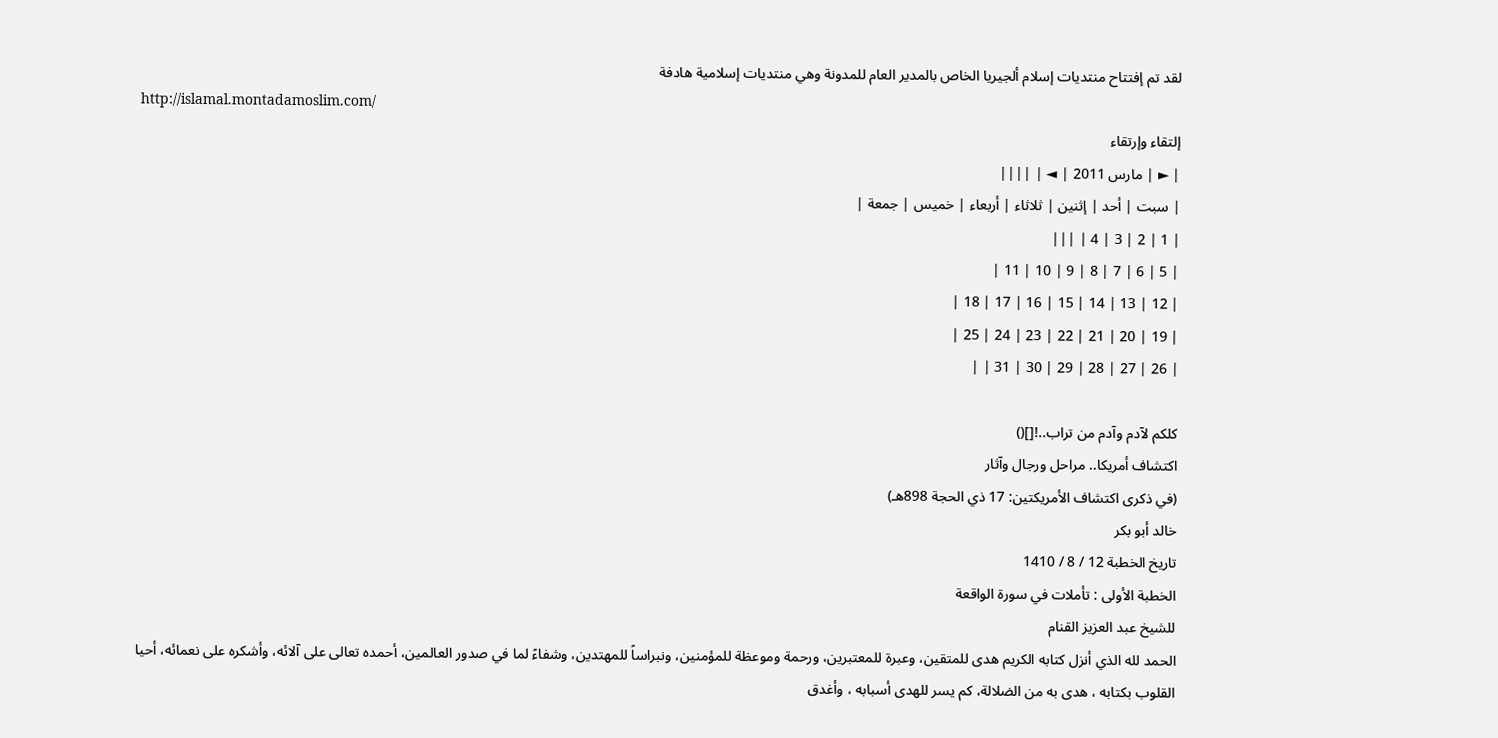لقد تم إفتتاح منتديات إسلام ألجيريا الخاص بالمدير العام للمدونة وهي منتديات إسلامية هادفة
http://islamal.montadamoslim.com/
إلتقاء وإرتقاء
| ► | مارس 2011 | ◄ | ||||
| سبت | أحد | إثنين | ثلاثاء | أربعاء | خميس | جمعة |
| 1 | 2 | 3 | 4 | |||
| 5 | 6 | 7 | 8 | 9 | 10 | 11 |
| 12 | 13 | 14 | 15 | 16 | 17 | 18 |
| 19 | 20 | 21 | 22 | 23 | 24 | 25 |
| 26 | 27 | 28 | 29 | 30 | 31 | |

كلكم لآدم وآدم من تراب..![]()
اكتشاف أمريكا.. مراحل ورجال وآثار
(في ذكرى اكتشاف الأمريكتين: 17 ذي الحجة 898هـ)
خالد أبو بكر
تاريخ الخطبة 12 / 8 / 1410
الخطبة الأولى : تأملات في سورة الواقعة
للشيخ عبد العزيز القنام
الحمد لله الذي أنزل كتابه الكريم هدى للمتقين، وعبرة للمعتبرين، ورحمة وموعظة للمؤمنين، ونبراساً للمهتدين، وشفاءً لما في صدور العالمين، أحمده تعالى على آلائه، وأشكره على نعمائه، أحيا القلوب بكتابه ، هدى به من الضلالة، كم يسر للهدى أسبابه ، وأغدق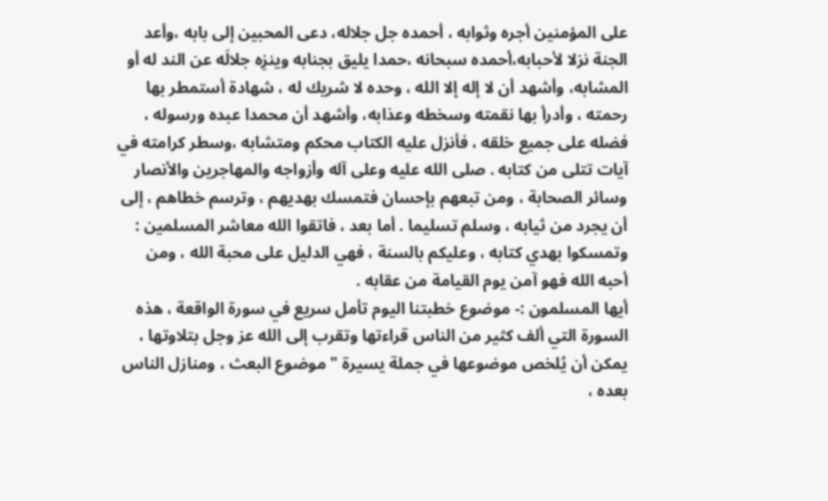على المؤمنين أجره وثوابه ، أحمده جل جلاله، دعى المحبين إلى بابه ،وأعد الجنة نزلا لأحبابه،أحمده سبحانه ،حمدا يليق بجنابه وينزِه جلالَه عن الند له أو المشابه، وأشهد أن لا إله إلا الله ، وحده لا شريك له ، شهادة أستمطر بها رحمته ، وأدرأ بها نقمته وسخطه وعذابه، وأشهد أن محمدا عبده ورسوله ، فضله على جميع خلقه ، فأنزل عليه الكتاب محكم ومتشابه ،وسطر كرامته في آيات تتلى من كتابه . صلى الله عليه وعلى آله وأزواجه والمهاجرين والأنصار وسائر الصحابة ، ومن تبعهم بإحسان فتمسك بهديهم ، وترسم خطاهم ، إلى أن يجرد من ثيابه ، وسلم تسليما . أما بعد ، فاتقوا الله معاشر المسلمين : وتمسكوا بهدي كتابه ، وعليكم بالسنة ، فهي الدليل على محبة الله ، ومن أحبه الله فهو آمن يوم القيامة من عقابه .
أيها المسلمون :- موضوع خطبتنا اليوم تأمل سريع في سورة الواقعة ، هذه السورة التي ألف كثير من الناس قراءتها وتقرب إلى الله عز وجل بتلاوتها ، يمكن أن يُلخص موضوعها في جملة يسيرة " موضوع البعث ، ومنازل الناس بعده ،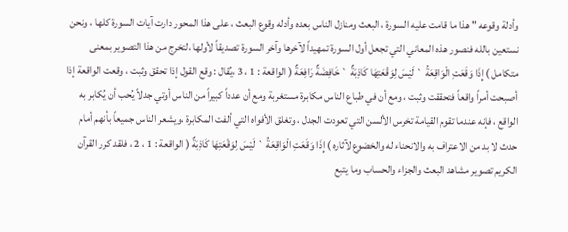وأدلة وقوعه " هذا ما قامت عليه السورة ، البعث ومنازل الناس بعده وأدله وقوع البعث ، على هذا المحور دارت آيات السورة كلها ، ونحن نستعين بالله فنصور هذه المعاني التي تجعل أول السورة تمهيداً لآخرها وآخر السورة تصديقاً لأولها ،لتخرج من هذا التصوير بمعنى متكامل ) إِذَا وَقَعَتِ الْوَاقِعَةُ ` لَيْسَ لِوَقْعَتِهَا كَاذِبَةٌ ` خَافِضَةٌ رَافِعَةٌ ( الواقعة : 1 ، 3 ،يُقال : وقع القول إذا تحقق وثبت ، وقعت الواقعة إذا أصبحت أمراً واقعاً فتحققت وثبت ، ومع أن في طباع الناس مكابرة مستغربة ومع أن عدداً كبيراً من الناس أوتي جدلاً يُحب أن يُكابر به الواقع ، فإنه عندما تقوم القيامة تخرس الألسن التي تعودت الجدل ، وتغلق الأفواه التي ألفت المكابرة ،ويشعر الناس جميعاً بأنهم أمام حدث لا بد من الاعتراف به والانحناء له والخضوع لآثاره ) إِذَا وَقَعَتِ الْوَاقِعَةُ ` لَيْسَ لِوَقْعَتِهَا كَاذِبَةٌ ( الواقعة : 1 ، 2 ، فلقد كرر القرآن الكريم تصوير مشاهد البعث والجزاء والحساب وما يتبع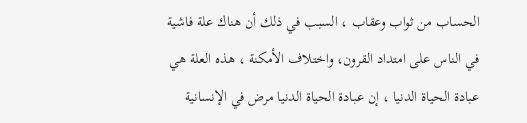الحساب من ثواب وعقاب ، السبب في ذلك أن هناك علة فاشية في الناس على امتداد القرون، واختلاف الأمكنة ، هذه العلة هي عبادة الحياة الدنيا ، إن عبادة الحياة الدنيا مرض في الإنسانية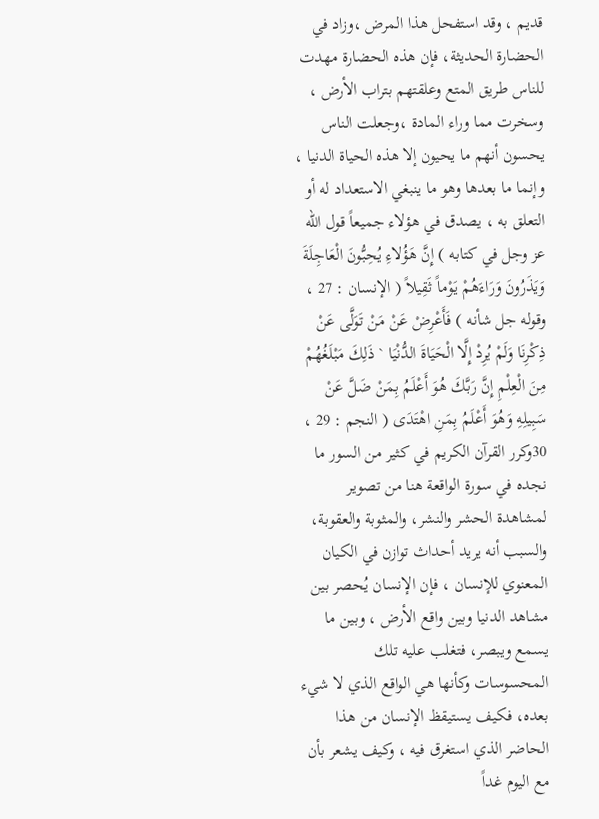قديم ، وقد استفحل هذا المرض ،وزاد في الحضارة الحديثة، فإن هذه الحضارة مهدت للناس طريق المتع وعلقتهم بتراب الأرض ، وسخرت مما وراء المادة ،وجعلت الناس يحسون أنهم ما يحيون إلا هذه الحياة الدنيا ، وإنما ما بعدها وهو ما ينبغي الاستعداد له أو التعلق به ، يصدق في هؤلاء جميعاً قول الله عز وجل في كتابه ) إِنَّ هَؤُلاءِ يُحِبُّونَ الْعَاجِلَةَ وَيَذَرُونَ وَرَاءَهُمْ يَوْماً ثَقِيلاً ( الإنسان : 27 ، وقوله جل شأنه ) فَأَعْرِضْ عَنْ مَنْ تَوَلَّى عَنْ ذِكْرِنَا وَلَمْ يُرِدْ إِلَّا الْحَيَاةَ الدُّنْيَا ` ذَلِكَ مَبْلَغُهُمْ مِنَ الْعِلْمِ إِنَّ رَبَّكَ هُوَ أَعْلَمُ بِمَنْ ضَلَّ عَنْ سَبِيلِهِ وَهُوَ أَعْلَمُ بِمَنِ اهْتَدَى ( النجم : 29 ، 30وكرر القرآن الكريم في كثير من السور ما نجده في سورة الواقعة هنا من تصوير لمشاهدة الحشر والنشر، والمثوبة والعقوبة، والسبب أنه يريد أحداث توازن في الكيان المعنوي للإنسان ، فإن الإنسان يُحصر بين مشاهد الدنيا وبين واقع الأرض ، وبين ما يسمع ويبصر، فتغلب عليه تلك المحسوسات وكأنها هي الواقع الذي لا شيء بعده، فكيف يستيقظ الإنسان من هذا الحاضر الذي استغرق فيه ، وكيف يشعر بأن مع اليوم غداً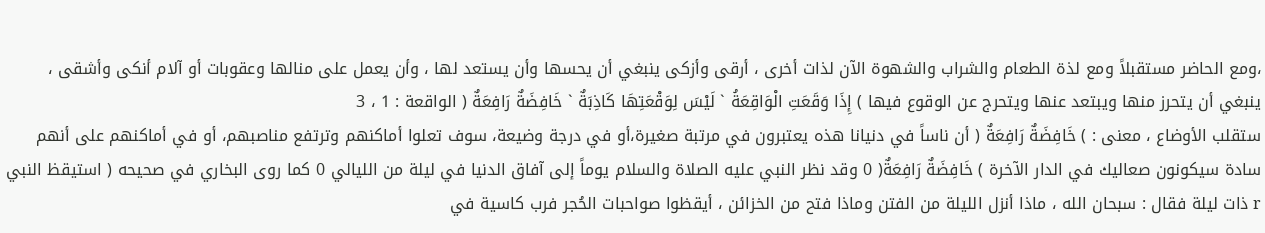،ومع الحاضر مستقبلاً ومع لذة الطعام والشراب والشهوة الآن لذات أخرى ، أرقى وأزكى ينبغي أن يحسها وأن يستعد لها ، وأن يعمل على منالها وعقوبات أو آلام أنكى وأشقى ، ينبغي أن يتحرز منها ويبتعد عنها ويتحرج عن الوقوع فيها ) إِذَا وَقَعَتِ الْوَاقِعَةُ ` لَيْسَ لِوَقْعَتِهَا كَاذِبَةٌ ` خَافِضَةٌ رَافِعَةٌ ( الواقعة : 1 ، 3
ستقلب الأوضاع ، معنى : ) خَافِضَةٌ رَافِعَةٌ ( أن ناساً في دنيانا هذه يعتبرون في مرتبة صغيرة،أو في درجة وضيعة، سوف تعلوا أماكنهم وترتفع مناصبهم، أو في أماكنهم على أنهم سادة سيكونون صعاليك في الدار الآخرة ) خَافِضَةٌ رَافِعَةٌ( 0 وقد نظر النبي عليه الصلاة والسلام يوماً إلى آفاق الدنيا في ليلة من الليالي 0 كما روى البخاري في صحيحه ( استيقظ النبي r ذات ليلة فقال : سبحان الله ، ماذا أنزل الليلة من الفتن وماذا فتح من الخزائن ، أيقظوا صواحبات الحُجر فرب كاسية في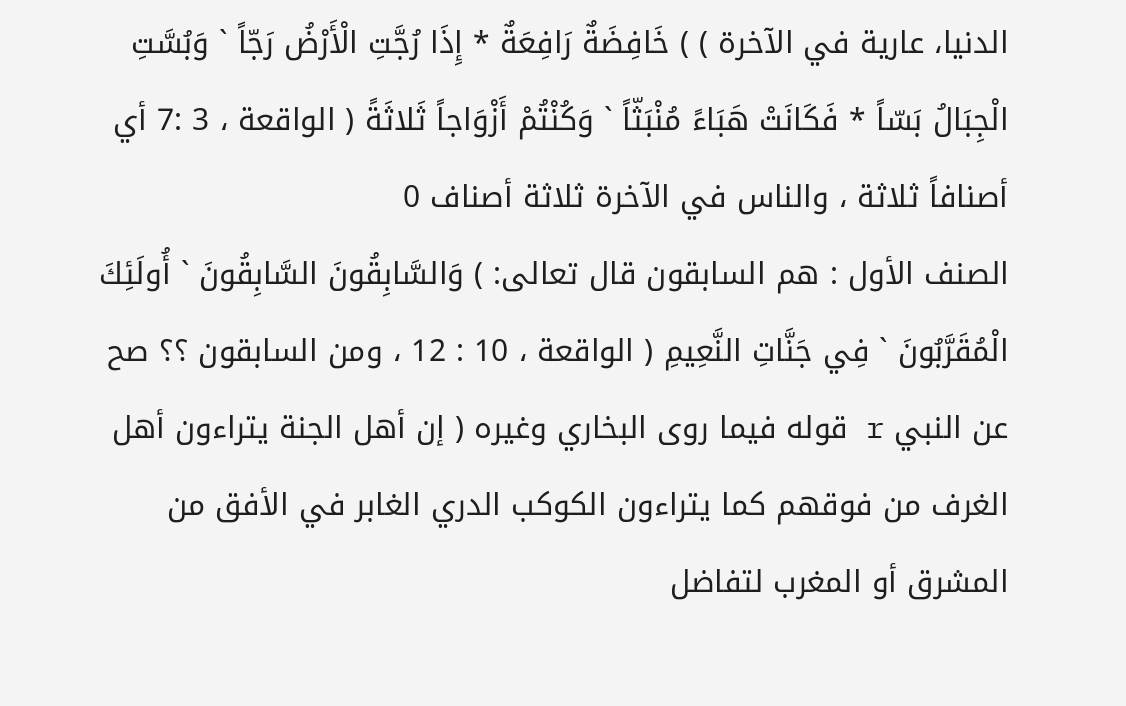الدنيا، عارية في الآخرة ) ) خَافِضَةٌ رَافِعَةٌ * إِذَا رُجَّتِ الْأَرْضُ رَجّاً ` وَبُسَّتِ الْجِبَالُ بَسّاً * فَكَانَتْ هَبَاءً مُنْبَثّاً ` وَكُنْتُمْ أَزْوَاجاً ثَلاثَةً ( الواقعة ، 3 :7 أي أصنافاً ثلاثة ، والناس في الآخرة ثلاثة أصناف 0
الصنف الأول : هم السابقون قال تعالى: ) وَالسَّابِقُونَ السَّابِقُونَ ` أُولَئِكَ الْمُقَرَّبُونَ ` فِي جَنَّاتِ النَّعِيمِ ( الواقعة ، 10 : 12 ، ومن السابقون ؟؟ صح عن النبي r قوله فيما روى البخاري وغيره ( إن أهل الجنة يتراءون أهل الغرف من فوقهم كما يتراءون الكوكب الدري الغابر في الأفق من المشرق أو المغرب لتفاضل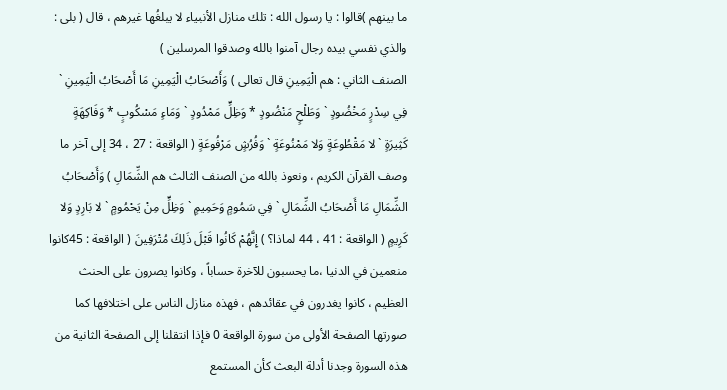ما بينهم )قالوا : يا رسول الله : تلك منازل الأنبياء لا يبلغُها غيرهم ، قال ( بلى : والذي نفسي بيده رجال آمنوا بالله وصدقوا المرسلين )
الصنف الثاني : هم الْيَمِينِ قال تعالى ) وَأَصْحَابُ الْيَمِينِ مَا أَصْحَابُ الْيَمِينِ ` فِي سِدْرٍ مَخْضُودٍ ` وَطَلْحٍ مَنْضُودٍ * وَظِلٍّ مَمْدُودٍ ` وَمَاءٍ مَسْكُوبٍ * وَفَاكِهَةٍ كَثِيرَةٍ ` لا مَقْطُوعَةٍ وَلا مَمْنُوعَةٍ ` وَفُرُشٍ مَرْفُوعَةٍ ( الواقعة : 27 ، 34 إلى آخر ما وصف القرآن الكريم ، ونعوذ بالله من الصنف الثالث هم الشِّمَالِ ) وَأَصْحَابُ الشِّمَالِ مَا أَصْحَابُ الشِّمَالِ ` فِي سَمُومٍ وَحَمِيمٍ ` وَظِلٍّ مِنْ يَحْمُومٍ ` لا بَارِدٍ وَلا كَرِيمٍ ( الواقعة : 41 ، 44 لماذا؟ ) إِنَّهُمْ كَانُوا قَبْلَ ذَلِكَ مُتْرَفِينَ ( الواقعة : 45كانوا منعمين في الدنيا ،ما يحسبون للآخرة حساباً ، وكانوا يصرون على الحنث العظيم ، كانوا يغدرون في عقائدهم ، فهذه منازل الناس على اختلافها كما صورتها الصفحة الأولى من سورة الواقعة 0 فإذا انتقلنا إلى الصفحة الثانية من هذه السورة وجدنا أدلة البعث كأن المستمع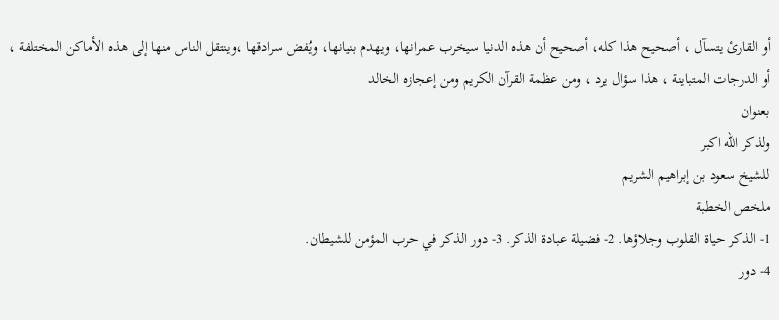أو القارئ يتسآل ، أصحيح هذا كله، أصحيح أن هذه الدنيا سيخرب عمرانها، ويهدم بنيانها، ويُفض سرادقها ،وينتقل الناس منها إلى هذه الأماكن المختلفة ، أو الدرجات المتباينة ، هذا سؤال يرد ، ومن عظمة القرآن الكريم ومن إعجازه الخالد
بعنوان
ولذكر الله اكبر
للشيخ سعود بن إبراهيم الشريم
ملخص الخطبة
1- الذكر حياة القلوب وجلاؤها. 2- فضيلة عبادة الذكر. 3- دور الذكر في حرب المؤمن للشيطان.
4- دور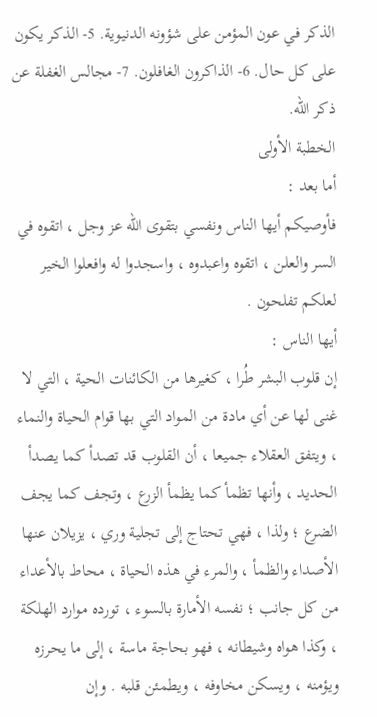الذكر في عون المؤمن على شؤونه الدنيوية. 5- الذكر يكون على كل حال. 6- الذاكرون الغافلون. 7- مجالس الغفلة عن ذكر الله.
الخطبة الأولى
أما بعد :
فأوصيكم أيها الناس ونفسي بتقوى الله عز وجل ، اتقوه في السر والعلن ، اتقوه واعبدوه ، واسجدوا له وافعلوا الخير لعلكم تفلحون .
أيها الناس :
إن قلوب البشر طُرا ، كغيرها من الكائنات الحية ، التي لا غنى لها عن أي مادة من المواد التي بها قوام الحياة والنماء ، ويتفق العقلاء جميعا ، أن القلوب قد تصدأ كما يصدأ الحديد ، وأنها تظمأ كما يظمأ الزرع ، وتجف كما يجف الضرع ؛ ولذا ، فهي تحتاج إلى تجلية وري ، يزيلان عنها الأصداء والظمأ ، والمرء في هذه الحياة ، محاط بالأعداء من كل جانب ؛ نفسه الأمارة بالسوء ، تورده موارد الهلكة ، وكذا هواه وشيطانه ، فهو بحاجة ماسة ، إلى ما يحرزه ويؤمنه ، ويسكن مخاوفه ، ويطمئن قلبه . وإن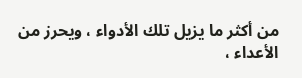من أكثر ما يزيل تلك الأدواء ، ويحرز من الأعداء ،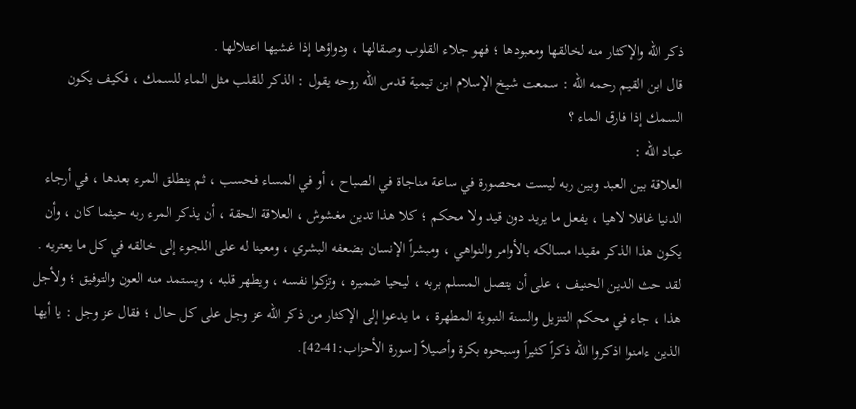ذكر الله والإكثار منه لخالقها ومعبودها ؛ فهو جلاء القلوب وصقالها ، ودواؤها إذا غشيها اعتلالها .
قال ابن القيم رحمه الله : سمعت شيخ الإسلام ابن تيمية قدس الله روحه يقول : الذكر للقلب مثل الماء للسمك ، فكيف يكون السمك إذا فارق الماء ؟
عباد الله :
العلاقة بين العبد وبين ربه ليست محصورة في ساعة مناجاة في الصباح ، أو في المساء فحسب ، ثم ينطلق المرء بعدها ، في أرجاء الدنيا غافلا لاهيا ، يفعل ما يريد دون قيد ولا محكم ؛ كلا هذا تدين مغشوش ، العلاقة الحقة ، أن يذكر المرء ربه حيثما كان ، وأن يكون هذا الذكر مقيدا مسالكه بالأوامر والنواهي ، ومبشراً الإنسان بضعفه البشري ، ومعينا له على اللجوء إلى خالقه في كل ما يعتريه .
لقد حث الدين الحنيف ، على أن يتصل المسلم بربه ، ليحيا ضميره ، وتزكوا نفسه ، ويطهر قلبه ، ويستمد منه العون والتوفيق ؛ ولأجل هذا ، جاء في محكم التنزيل والسنة النبوية المطهرة ، ما يدعوا إلى الإكثار من ذكر الله عز وجل على كل حال ؛ فقال عز وجل : يا أيها الذين ءامنوا اذكروا الله ذكراً كثيراً وسبحوه بكرة وأصيلاً [سورة الأحزاب:41-42].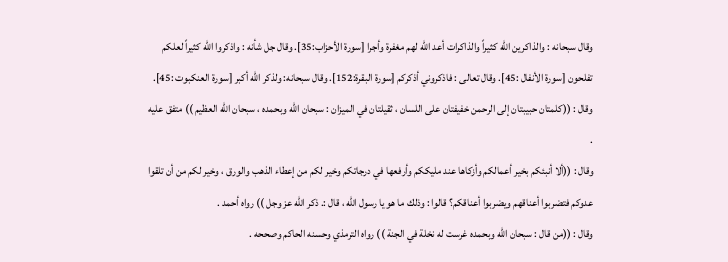وقال سبحانه : والذاكرين الله كثيراً والذاكرات أعد الله لهم مغفرة وأجرا [سورة الأحزاب:35]. وقال جل شأنه : واذكروا الله كثيراً لعلكم تفلحون [سورة الأنفال :45]. وقال تعالى : فاذكروني أذكركم [سورة البقرة:152]. وقال سبحانه: ولذكر الله أكبر [سورة العنكبوت :45].
وقال : ((كلمتان حبيبتان إلى الرحمن خفيفتان على اللسان ، ثقيلتان في الميزان : سبحان الله وبحمده ، سبحان الله العظيم )) متفق عليه .
وقال : ((ألا أنبئكم بخير أعمالكم وأزكاها عند مليككم وأرفعها في درجاتكم وخير لكم من إعطاء الذهب والورق ، وخير لكم من أن تلقوا عدوكم فتضربوا أعناقهم ويضربوا أعناقكم؟ قالوا : وذلك ما هو يا رسول الله ، قال :. ذكر الله عز وجل )) رواه أحمد .
وقال : ((من قال : سبحان الله وبحمده غرست له نخلة في الجنة )) رواه الترمذي وحسنه الحاكم وصححه .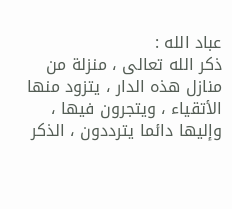عباد الله :
ذكر الله تعالى ، منزلة من منازل هذه الدار ، يتزود منها الأتقياء ، ويتجرون فيها ، وإليها دائما يترددون ، الذكر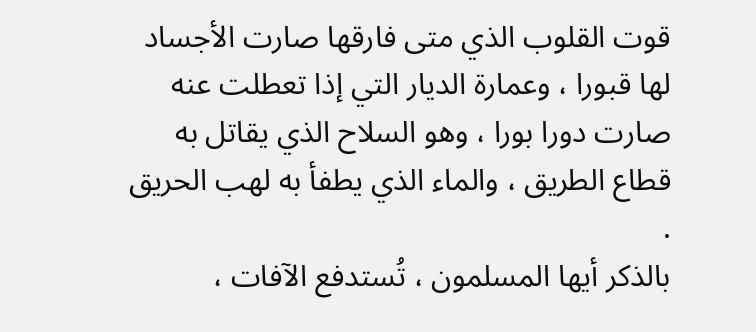قوت القلوب الذي متى فارقها صارت الأجساد لها قبورا ، وعمارة الديار التي إذا تعطلت عنه صارت دورا بورا ، وهو السلاح الذي يقاتل به قطاع الطريق ، والماء الذي يطفأ به لهب الحريق .
بالذكر أيها المسلمون ، تُستدفع الآفات ،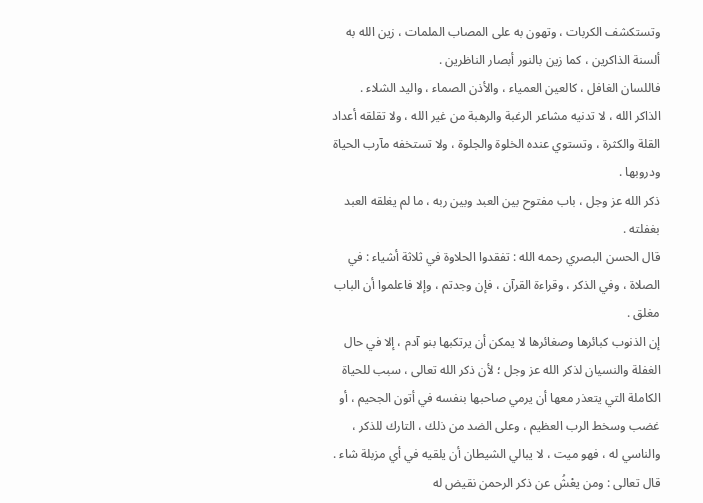وتستكشف الكربات ، وتهون به على المصاب الملمات ، زين الله به ألسنة الذاكرين ، كما زين بالنور أبصار الناظرين .
فاللسان الغافل ، كالعين العمياء ، والأذن الصماء ، واليد الشلاء .
الذاكر الله ، لا تدنيه مشاعر الرغبة والرهبة من غير الله ، ولا تقلقه أعداد القلة والكثرة ، وتستوي عنده الخلوة والجلوة ، ولا تستخفه مآرب الحياة ودروبها .
ذكر الله عز وجل ، باب مفتوح بين العبد وبين ربه ، ما لم يغلقه العبد بغفلته .
قال الحسن البصري رحمه الله : تفقدوا الحلاوة في ثلاثة أشياء : في الصلاة ، وفي الذكر ، وقراءة القرآن ، فإن وجدتم ، وإلا فاعلموا أن الباب مغلق .
إن الذنوب كبائرها وصغائرها لا يمكن أن يرتكبها بنو آدم ، إلا في حال الغفلة والنسيان لذكر الله عز وجل ؛ لأن ذكر الله تعالى ، سبب للحياة الكاملة التي يتعذر معها أن يرمي صاحبها بنفسه في أتون الجحيم ، أو غضب وسخط الرب العظيم ، وعلى الضد من ذلك ، التارك للذكر ، والناسي له ، فهو ميت ، لا يبالي الشيطان أن يلقيه في أي مزبلة شاء .
قال تعالى : ومن يعْشُ عن ذكر الرحمن نقيض له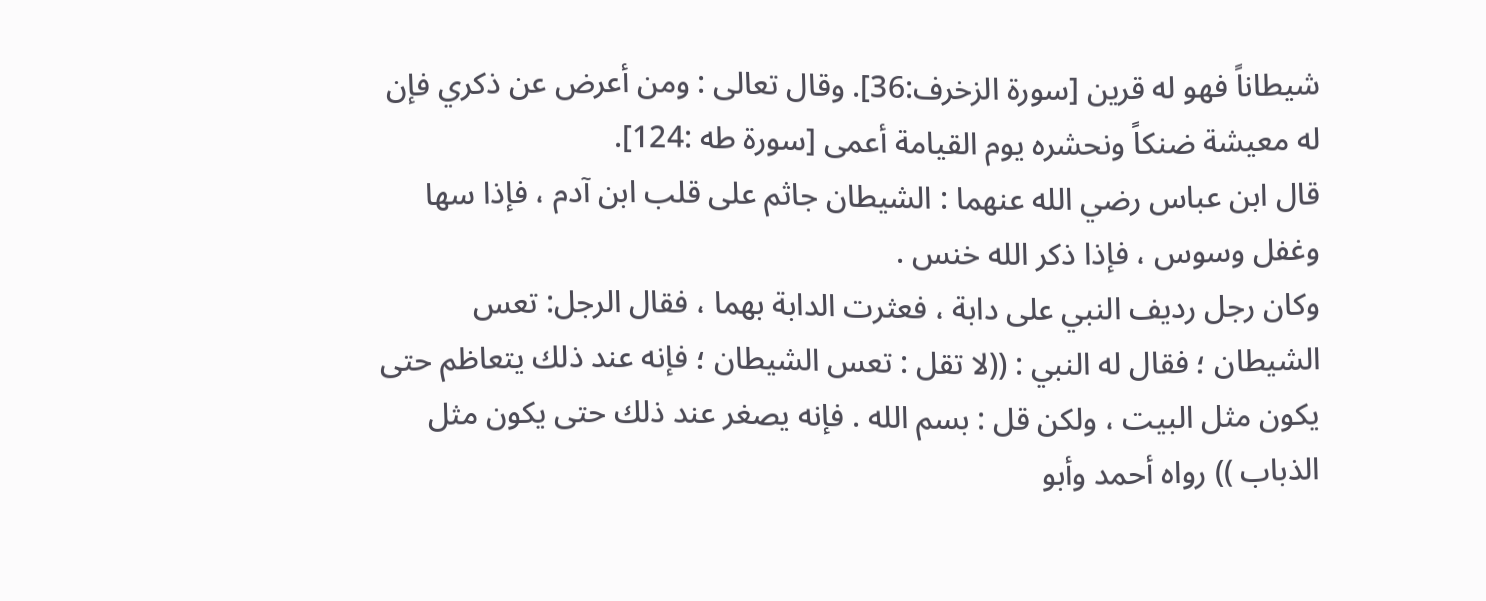شيطاناً فهو له قرين [سورة الزخرف:36]. وقال تعالى : ومن أعرض عن ذكري فإن له معيشة ضنكاً ونحشره يوم القيامة أعمى [سورة طه :124].
قال ابن عباس رضي الله عنهما : الشيطان جاثم على قلب ابن آدم ، فإذا سها وغفل وسوس ، فإذا ذكر الله خنس .
وكان رجل رديف النبي على دابة ، فعثرت الدابة بهما ، فقال الرجل: تعس الشيطان ؛ فقال له النبي : ((لا تقل : تعس الشيطان ؛ فإنه عند ذلك يتعاظم حتى يكون مثل البيت ، ولكن قل : بسم الله . فإنه يصغر عند ذلك حتى يكون مثل الذباب )) رواه أحمد وأبو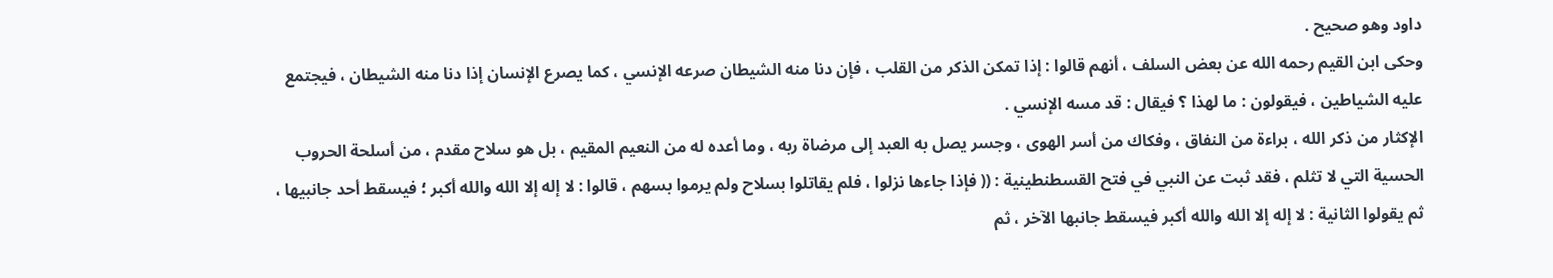داود وهو صحيح .
وحكى ابن القيم رحمه الله عن بعض السلف ، أنهم قالوا : إذا تمكن الذكر من القلب ، فإن دنا منه الشيطان صرعه الإنسي ، كما يصرع الإنسان إذا دنا منه الشيطان ، فيجتمع عليه الشياطين ، فيقولون : ما لهذا ؟ فيقال : قد مسه الإنسي .
الإكثار من ذكر الله ، براءة من النفاق ، وفكاك من أسر الهوى ، وجسر يصل به العبد إلى مرضاة ربه ، وما أعده له من النعيم المقيم ، بل هو سلاح مقدم ، من أسلحة الحروب الحسية التي لا تثلم ، فقد ثبت عن النبي في فتح القسطنطينية : (( فإذا جاءها نزلوا ، فلم يقاتلوا بسلاح ولم يرموا بسهم ، قالوا : لا إله إلا الله والله أكبر ؛ فيسقط أحد جانبيها ، ثم يقولوا الثانية : لا إله إلا الله والله أكبر فيسقط جانبها الآخر ، ثم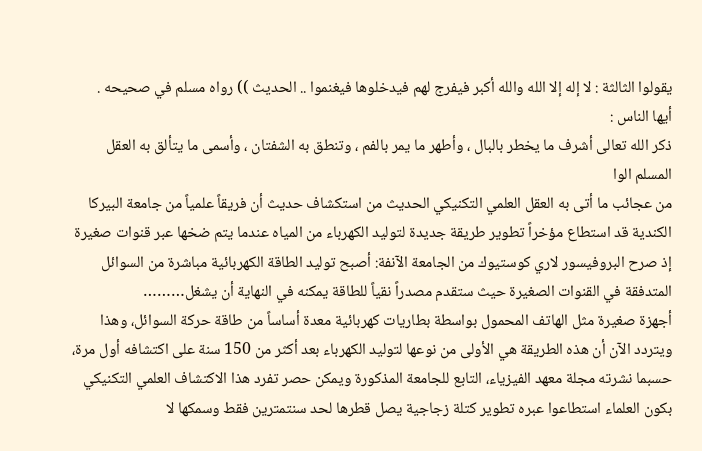يقولوا الثالثة : لا إله إلا الله والله أكبر فيفرج لهم فيدخلوها فيغنموا .. الحديث )) رواه مسلم في صحيحه .
أيها الناس :
ذكر الله تعالى أشرف ما يخطر بالبال ، وأطهر ما يمر بالفم ، وتنطق به الشفتان ، وأسمى ما يتألق به العقل المسلم الوا
من عجائب ما أتى به العقل العلمي التكنيكي الحديث من استكشاف حديث أن فريقاً علمياً من جامعة البيركا الكندية قد استطاع مؤخراً تطوير طريقة جديدة لتوليد الكهرباء من المياه عندما يتم ضخها عبر قنوات صغيرة إذ صرح البروفيسور لاري كوستيوك من الجامعة الآنفة: أصبح توليد الطاقة الكهربائية مباشرة من السوائل المتدفقة في القنوات الصغيرة حيث ستقدم مصدراً نقياً للطاقة يمكنه في النهاية أن يشغل………
أجهزة صغيرة مثل الهاتف المحمول بواسطة بطاريات كهربائية معدة أساساً من طاقة حركة السوائل، وهذا ويتردد الآن أن هذه الطريقة هي الأولى من نوعها لتوليد الكهرباء بعد أكثر من 150 سنة على اكتشافه أول مرة، حسبما نشرته مجلة معهد الفيزياء، التابع للجامعة المذكورة ويمكن حصر تفرد هذا الاكتشاف العلمي التكنيكي بكون العلماء استطاعوا عبره تطوير كتلة زجاجية يصل قطرها لحد سنتمترين فقط وسمكها لا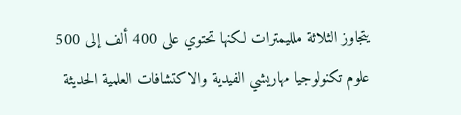يتجاوز الثلاثة ملليمترات لكنها تحتوي على 400 ألف إلى 500
علوم تكنولوجيا مهاريشي الفيدية والاكتشافات العلمية الحديثة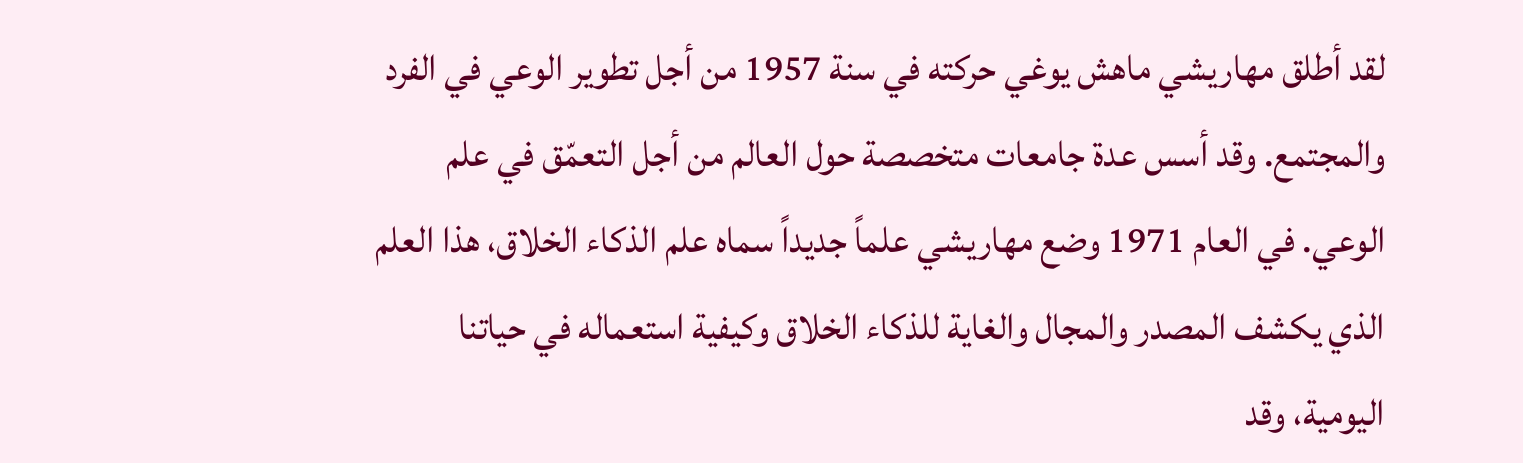لقد أطلق مهاريشي ماهش يوغي حركته في سنة 1957 من أجل تطوير الوعي في الفرد والمجتمع. وقد أسس عدة جامعات متخصصة حول العالم من أجل التعمّق في علم الوعي. في العام 1971 وضع مهاريشي علماً جديداً سماه علم الذكاء الخلاق، هذا العلم الذي يكشف المصدر والمجال والغاية للذكاء الخلاق وكيفية استعماله في حياتنا اليومية، وقد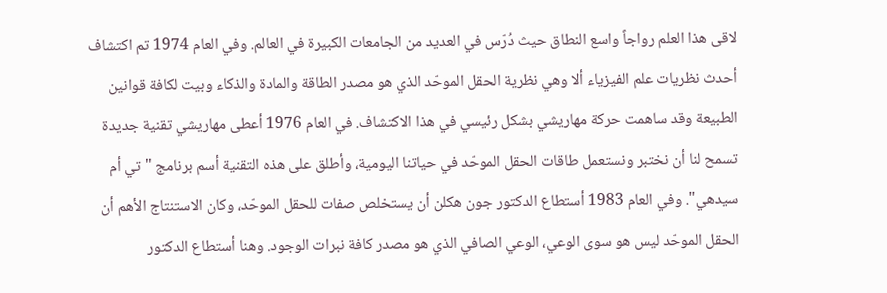لاقى هذا العلم رواجاً واسع النطاق حيث دُرّس في العديد من الجامعات الكبيرة في العالم. وفي العام 1974 تم اكتشاف أحدث نظريات علم الفيزياء ألا وهي نظرية الحقل الموحّد الذي هو مصدر الطاقة والمادة والذكاء وبيت لكافة قوانين الطبيعة وقد ساهمت حركة مهاريشي بشكل رئيسي في هذا الاكتشاف. في العام 1976 أعطى مهاريشي تقنية جديدة تسمح لنا أن نختبر ونستعمل طاقات الحقل الموحّد في حياتنا اليومية، وأطلق على هذه التقنية أسم برنامج "تي أم سيدهي". وفي العام 1983 أستطاع الدكتور جون هكلن أن يستخلص صفات للحقل الموحّد، وكان الاستنتاج الأهم أن الحقل الموحّد ليس هو سوى الوعي، الوعي الصافي الذي هو مصدر كافة نبرات الوجود. وهنا أستطاع الدكتور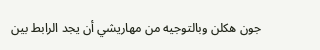جون هكلن وبالتوجيه من مهاريشي أن يجد الرابط بين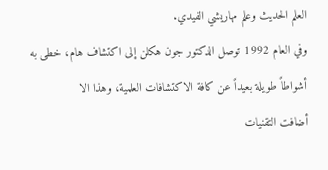العلم الحديث وعلم مهاريشي الفيدي.
وفي العام 1992 توصل الدكتور جون هكلن إلى اكتشاف هام، خطى به أشواطاً طويلة بعيداً عن كافة الاكتشافات العلمية، وهذا الا
أضافت التقنيات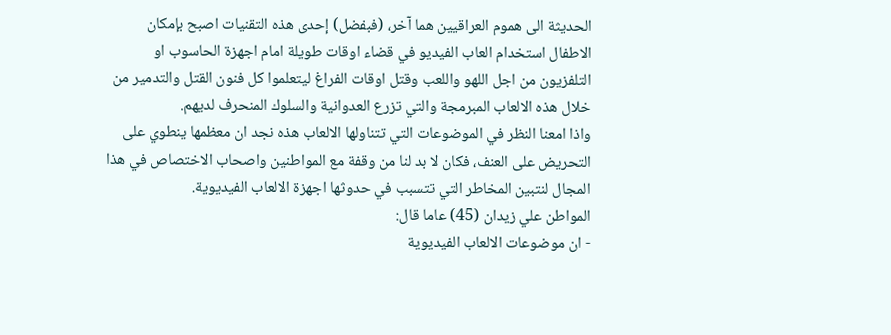الحديثة الى هموم العراقيين هما آخر، (فبفضل) إحدى هذه التقنيات اصبح بإمكان الاطفال استخدام العاب الفيديو في قضاء اوقات طويلة امام اجهزة الحاسوب او التلفزيون من اجل اللهو واللعب وقتل اوقات الفراغ ليتعلموا كل فنون القتل والتدمير من خلال هذه الالعاب المبرمجة والتي تزرع العدوانية والسلوك المنحرف لديهم.
واذا امعنا النظر في الموضوعات التي تتناولها الالعاب هذه نجد ان معظمها ينطوي على التحريض على العنف، فكان لا بد لنا من وقفة مع المواطنين واصحاب الاختصاص في هذا المجال لنتبين المخاطر التي تتسبب في حدوثها اجهزة الالعاب الفيديوية.
المواطن علي زيدان (45) عاما قال:
- ان موضوعات الالعاب الفيديوية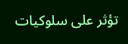تؤثر على سلوكيات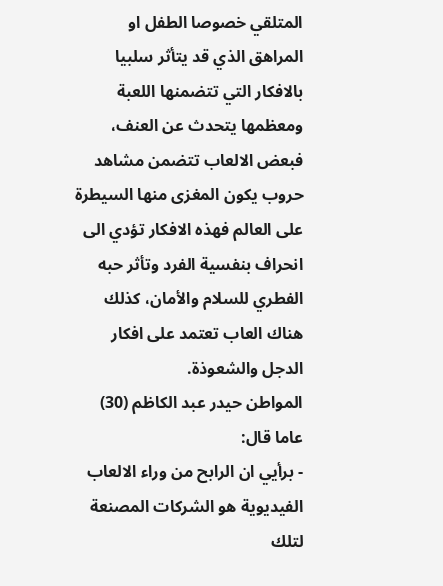المتلقي خصوصا الطفل او المراهق الذي قد يتأثر سلبيا بالافكار التي تتضمنها اللعبة ومعظمها يتحدث عن العنف، فبعض الالعاب تتضمن مشاهد حروب يكون المغزى منها السيطرة على العالم فهذه الافكار تؤدي الى انحراف بنفسية الفرد وتأثر حبه الفطري للسلام والأمان، كذلك هناك العاب تعتمد على افكار الدجل والشعوذة.
المواطن حيدر عبد الكاظم (30) عاما قال:
- برأيي ان الرابح من وراء الالعاب الفيديوية هو الشركات المصنعة لتلك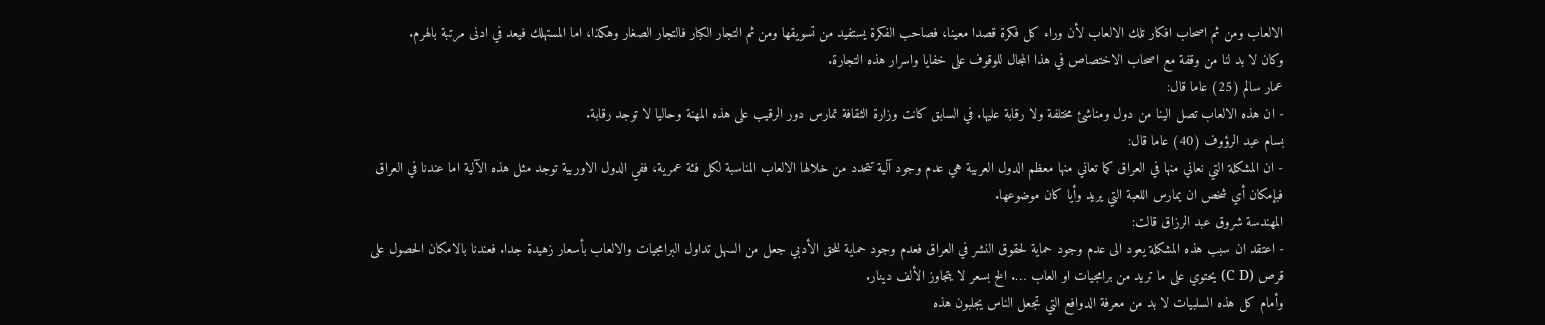الالعاب ومن ثم اصحاب افكار تلك الالعاب لأن وراء كل فكرة قصدا معينا، فصاحب الفكرة يستفيد من تسويقها ومن ثم التجار الكبار فالتجار الصغار وهكذا، اما المستهلك فيعد في ادنى مرتبة بالهرم.
وكان لا بد لنا من وقفة مع اصحاب الاختصاص في هذا المجال للوقوف على خفايا واسرار هذه التجارة.
عمار سالم (25) عاما قال:
- ان هذه الالعاب تصل الينا من دول ومناشئ مختلفة ولا رقابة عليها. في السابق كانت وزارة الثقافة تمارس دور الرقيب على هذه المهنة وحاليا لا توجد رقابة.
بسام عبد الرؤوف (40) عاما قال:
- ان المشكلة التي نعاني منها في العراق كما تعاني منها معظم الدول العربية هي عدم وجود آلية تتحدد من خلالها الالعاب المناسبة لكل فئة عمرية، ففي الدول الاوربية توجد مثل هذه الآلية اما عندنا في العراق فبإمكان أي شخص ان يمارس اللعبة التي يريد وأيا كان موضوعها.
المهندسة شروق عبد الرزاق قالت:
- اعتقد ان سبب هذه المشكلة يعود الى عدم وجود حماية لحقوق النشر في العراق فعدم وجود حماية للحق الأدبي جعل من السهل تداول البرامجيات والالعاب بأسعار زهيدة جدا. فعندنا بالامكان الحصول على قرص (C D) يحتوي على ما تريد من برامجيات او العاب …. الخ بسعر لا يتجاوز الألف دينار.
وأمام كل هذه السلبيات لا بد من معرفة الدوافع التي تجعل الناس يجلبون هذه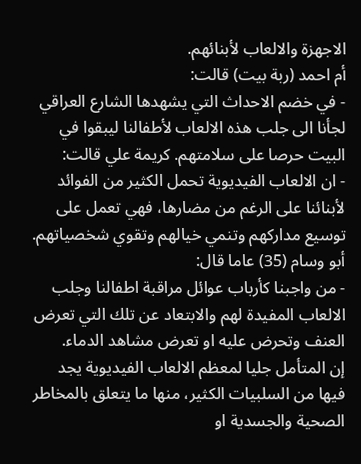الاجهزة والالعاب لأبنائهم.
أم احمد (ربة بيت) قالت:
- في خضم الاحداث التي يشهدها الشارع العراقي لجأنا الى جلب هذه الالعاب لأطفالنا ليبقوا في البيت حرصا على سلامتهم. كريمة علي قالت:
- ان الالعاب الفيديوية تحمل الكثير من الفوائد لأبنائنا على الرغم من مضارها، فهي تعمل على توسيع مداركهم وتنمي خيالهم وتقوي شخصياتهم.
أبو وسام (35) عاما قال:
- من واجبنا كأرباب عوائل مراقبة اطفالنا وجلب الالعاب المفيدة لهم والابتعاد عن تلك التي تعرض العنف وتحرض عليه او تعرض مشاهد الدماء.
إن المتأمل جليا لمعظم الالعاب الفيديوية يجد فيها من السلبيات الكثير، منها ما يتعلق بالمخاطر الصحية والجسدية او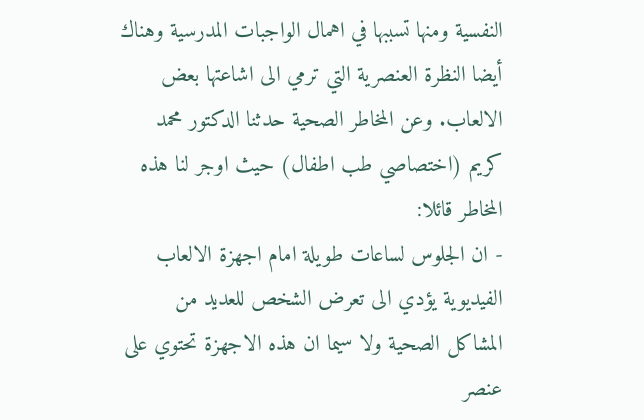النفسية ومنها تسببها في اهمال الواجبات المدرسية وهناك أيضا النظرة العنصرية التي ترمي الى اشاعتها بعض الالعاب. وعن المخاطر الصحية حدثنا الدكتور محمد كريم (اختصاصي طب اطفال) حيث اوجر لنا هذه المخاطر قائلا:
- ان الجلوس لساعات طويلة امام اجهزة الالعاب الفيديوية يؤدي الى تعرض الشخص للعديد من المشاكل الصحية ولا سيما ان هذه الاجهزة تحتوي على عنصر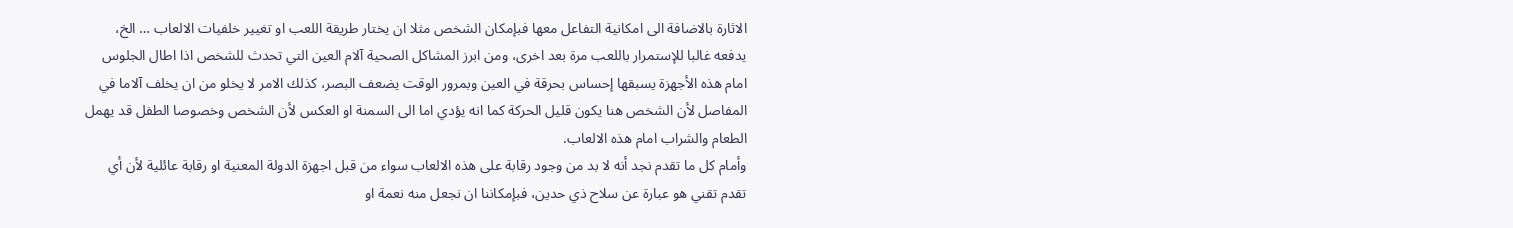الاثارة بالاضافة الى امكانية التفاعل معها فبإمكان الشخص مثلا ان يختار طريقة اللعب او تغيير خلفيات الالعاب … الخ، يدفعه غالبا للإستمرار باللعب مرة بعد اخرى، ومن ابرز المشاكل الصحية آلام العين التي تحدث للشخص اذا اطال الجلوس امام هذه الأجهزة يسبقها إحساس بحرقة في العين وبمرور الوقت يضعف البصر، كذلك الامر لا يخلو من ان يخلف آلاما في المفاصل لأن الشخص هنا يكون قليل الحركة كما انه يؤدي اما الى السمنة او العكس لأن الشخص وخصوصا الطفل قد يهمل الطعام والشراب امام هذه الالعاب.
وأمام كل ما تقدم نجد أنه لا بد من وجود رقابة على هذه الالعاب سواء من قبل اجهزة الدولة المعنية او رقابة عائلية لأن أي تقدم تقني هو عبارة عن سلاح ذي حدين، فبإمكاننا ان نجعل منه نعمة او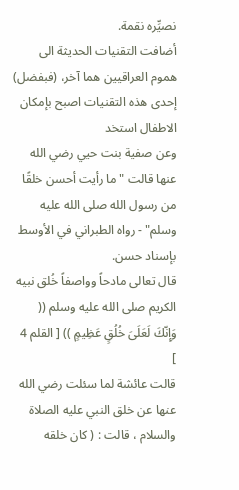نصيِّره نقمة.
أضافت التقنيات الحديثة الى هموم العراقيين هما آخر، (فبفضل) إحدى هذه التقنيات اصبح بإمكان الاطفال استخد
وعن صفية بنت حيي رضي الله عنها قالت "ما رأيت أحسن خلقًا من رسول الله صلى الله عليه وسلم" - رواه الطبراني في الأوسط بإسناد حسن.
قال تعالى مادحاً وواصفاً خُلق نبيه الكريم صلى الله عليه وسلم (( وَإِنّكَ لَعَلَىَ خُلُقٍ عَظِيمٍ )) [ القلم 4 ]
قالت عائشة لما سئلت رضي الله عنها عن خلق النبي عليه الصلاة والسلام ، قالت : ( كان خلقه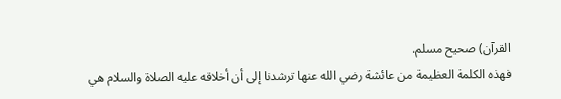القرآن) صحيح مسلم.
فهذه الكلمة العظيمة من عائشة رضي الله عنها ترشدنا إلى أن أخلاقه عليه الصلاة والسلام هي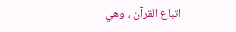اتباع القرآن ، وهي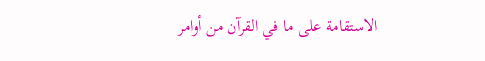الاستقامة على ما في القرآن من أوامر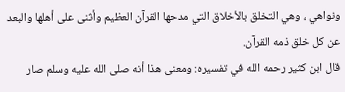ونواهي ، وهي التخلق بالأخلاق التي مدحها القرآن العظيم وأثنى على أهلها والبعد عن كل خلق ذمه القرآن.
قال ابن كثير رحمه الله في تفسيره: ومعنى هذا أنه صلى الله عليه وسلم صار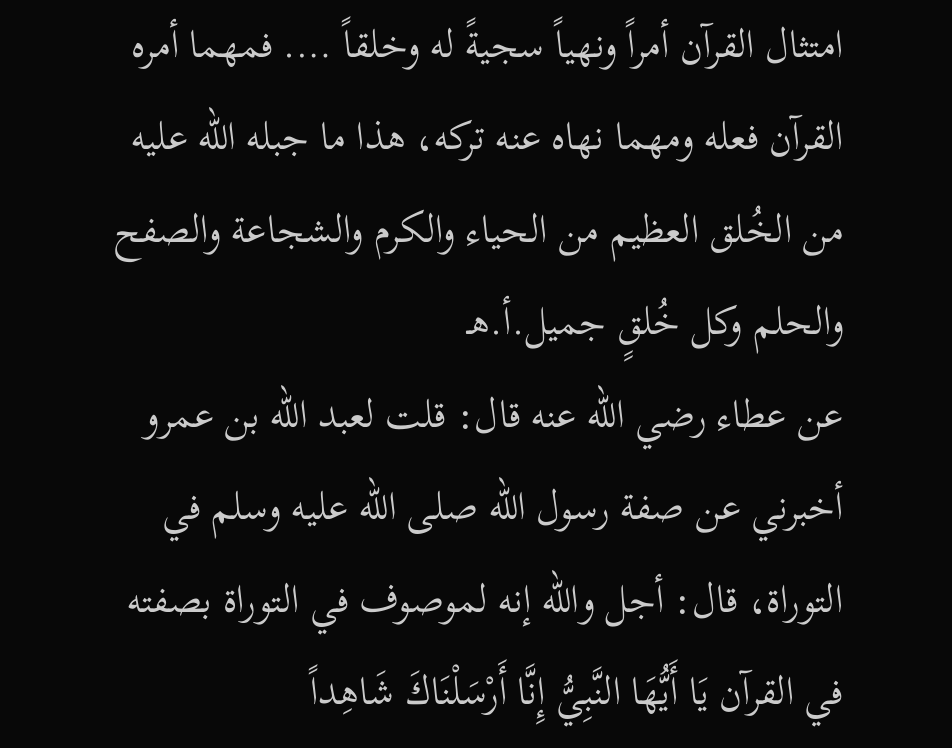امتثال القرآن أمراً ونهياً سجيةً له وخلقاً …. فمهما أمره القرآن فعله ومهما نهاه عنه تركه، هذا ما جبله الله عليه من الخُلق العظيم من الحياء والكرم والشجاعة والصفح والحلم وكل خُلقٍ جميل.أ.هـ
عن عطاء رضي الله عنه قال: قلت لعبد الله بن عمرو أخبرني عن صفة رسول الله صلى الله عليه وسلم في التوراة، قال: أجل والله إنه لموصوف في التوراة بصفته في القرآن يَا أَيُّهَا النَّبِيُّ إِنَّا أَرْسَلْنَاكَ شَاهِداً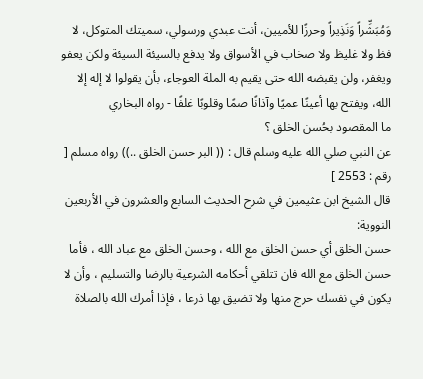وَمُبَشِّراً وَنَذِيراً وحرزًا للأميين، أنت عبدي ورسولي، سميتك المتوكل، لا فظ ولا غليظ ولا صخاب في الأسواق ولا يدفع بالسيئة السيئة ولكن يعفو ويغفر، ولن يقبضه الله حتى يقيم به الملة العوجاء، بأن يقولوا لا إله إلا الله، ويفتح بها أعينًا عميًا وآذانًا صمًا وقلوبًا غلفًا - رواه البخاري
ما المقصود بحُسن الخلق ؟
عن النبي صلي الله عليه وسلم قال : (( البر حسن الخلق ..)) رواه مسلم [ رقم : 2553 ]
قال الشيخ ابن عثيمين في شرح الحديث السابع والعشرون في الأربعين النووية:
حسن الخلق أي حسن الخلق مع الله ، وحسن الخلق مع عباد الله ، فأما حسن الخلق مع الله فان تتلقي أحكامه الشرعية بالرضا والتسليم ، وأن لا يكون في نفسك حرج منها ولا تضيق بها ذرعا ، فإذا أمرك الله بالصلاة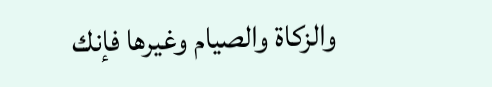والزكاة والصيام وغيرها فإنك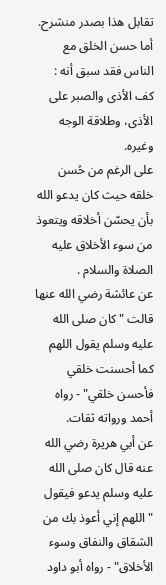تقابل هذا بصدر منشرح.
أما حسن الخلق مع الناس فقد سبق أنه : كف الأذى والصبر على الأذى، وطلاقة الوجه وغيره.
على الرغم من حُسن خلقه حيث كان يدعو الله بأن يحسّن أخلاقه ويتعوذ من سوء الأخلاق عليه الصلاة والسلام .
عن عائشة رضي الله عنها قالت "كان صلى الله عليه وسلم يقول اللهم كما أحسنت خلقي فأحسن خلقي" - رواه أحمد ورواته ثقات.
عن أبي هريرة رضي الله عنه قال كان صلى الله عليه وسلم يدعو فيقول "اللهم إني أعوذ بك من الشقاق والنفاق وسوء الأخلاق" - رواه أبو داود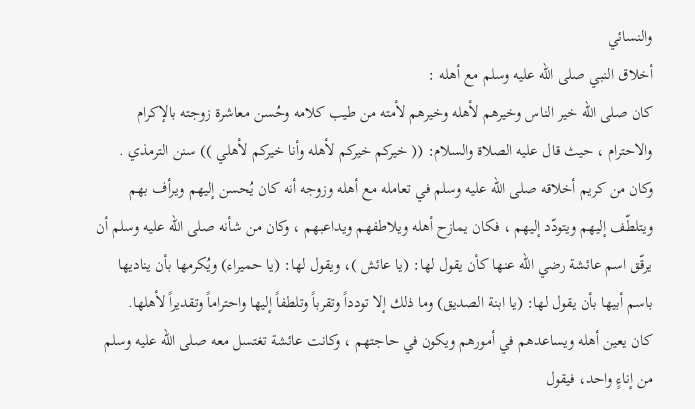والنسائي
أخلاق النبي صلى الله عليه وسلم مع أهله :
كان صلى الله خير الناس وخيرهم لأهله وخيرهم لأمته من طيب كلامه وحُسن معاشرة زوجته بالإكرام والاحترام ، حيث قال عليه الصلاة والسلام: (( خيركم خيركم لأهله وأنا خيركم لأهلي )) سنن الترمذي .
وكان من كريم أخلاقه صلى الله عليه وسلم في تعامله مع أهله وزوجه أنه كان يُحسن إليهم ويرأف بهم ويتلطّف إليهم ويتودّد إليهم ، فكان يمازح أهله ويلاطفهم ويداعبهم ، وكان من شأنه صلى الله عليه وسلم أن يرقّق اسم عائشة رضي الله عنها كأن يقول لها: (يا عائش )، ويقول لها: (يا حميراء) ويُكرمها بأن يناديها باسم أبيها بأن يقول لها: (يا ابنة الصديق) وما ذلك إلا تودداً وتقرباً وتلطفاً إليها واحتراماً وتقديراً لأهلها.
كان يعين أهله ويساعدهم في أمورهم ويكون في حاجتهم ، وكانت عائشة تغتسل معه صلى الله عليه وسلم من إناءٍ واحد، فيقول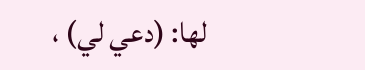لها: (دعي لي) ،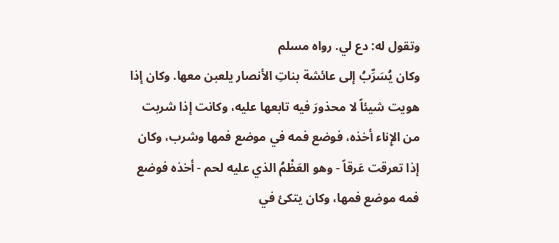وتقول له: دع لي. رواه مسلم
وكان يُسَرِّبُ إلى عائشة بناتِ الأنصار يلعبن معها. وكان إذا هويت شيئاً لا محذورَ فيه تابعها عليه، وكانت إذا شربت من الإِناء أخذه، فوضع فمه في موضع فمها وشرب، وكان إذا تعرقت عَرقاً - وهو العَظْمُ الذي عليه لحم - أخذه فوضع فمه موضع فمها، وكان يتكئ في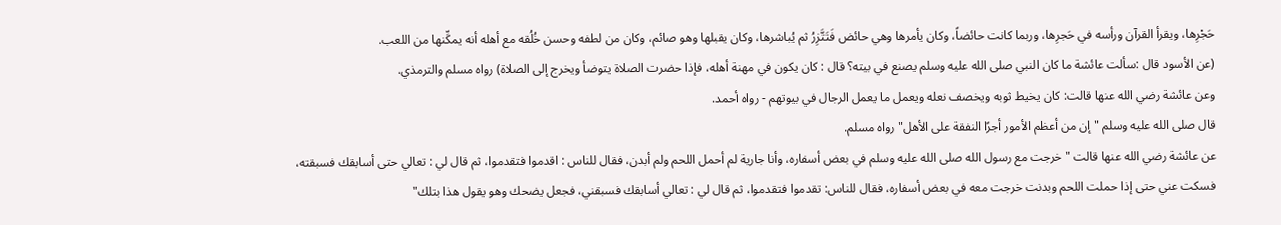حَجْرِها، ويقرأ القرآن ورأسه في حَجرِها، وربما كانت حائضاً، وكان يأمرها وهي حائض فَتَتَّزِرُ ثم يُباشرها، وكان يقبلها وهو صائم، وكان من لطفه وحسن خُلُقه مع أهله أنه يمكِّنها من اللعب.
(عن الأسود قال :سألت عائشة ما كان النبي صلى الله عليه وسلم يصنع في بيته؟ قال : كان يكون في مهنة أهله، فإذا حضرت الصلاة يتوضأ ويخرج إلى الصلاة) رواه مسلم والترمذي.
وعن عائشة رضي الله عنها قالت: كان يخيط ثوبه ويخصف نعله ويعمل ما يعمل الرجال في بيوتهم - رواه أحمد.
قال صلى الله عليه وسلم "إن من أعظم الأمور أجرًا النفقة على الأهل" رواه مسلم.
عن عائشة رضي الله عنها قالت "خرجت مع رسول الله صلى الله عليه وسلم في بعض أسفاره، وأنا جارية لم أحمل اللحم ولم أبدن، فقال للناس : اقدموا فتقدموا، ثم قال لي : تعالي حتى أسابقك فسبقته، فسكت عني حتى إذا حملت اللحم وبدنت خرجت معه في بعض أسفاره، فقال للناس: تقدموا فتقدموا، ثم قال لي : تعالي أسابقك فسبقني، فجعل يضحك وهو يقول هذا بتلك"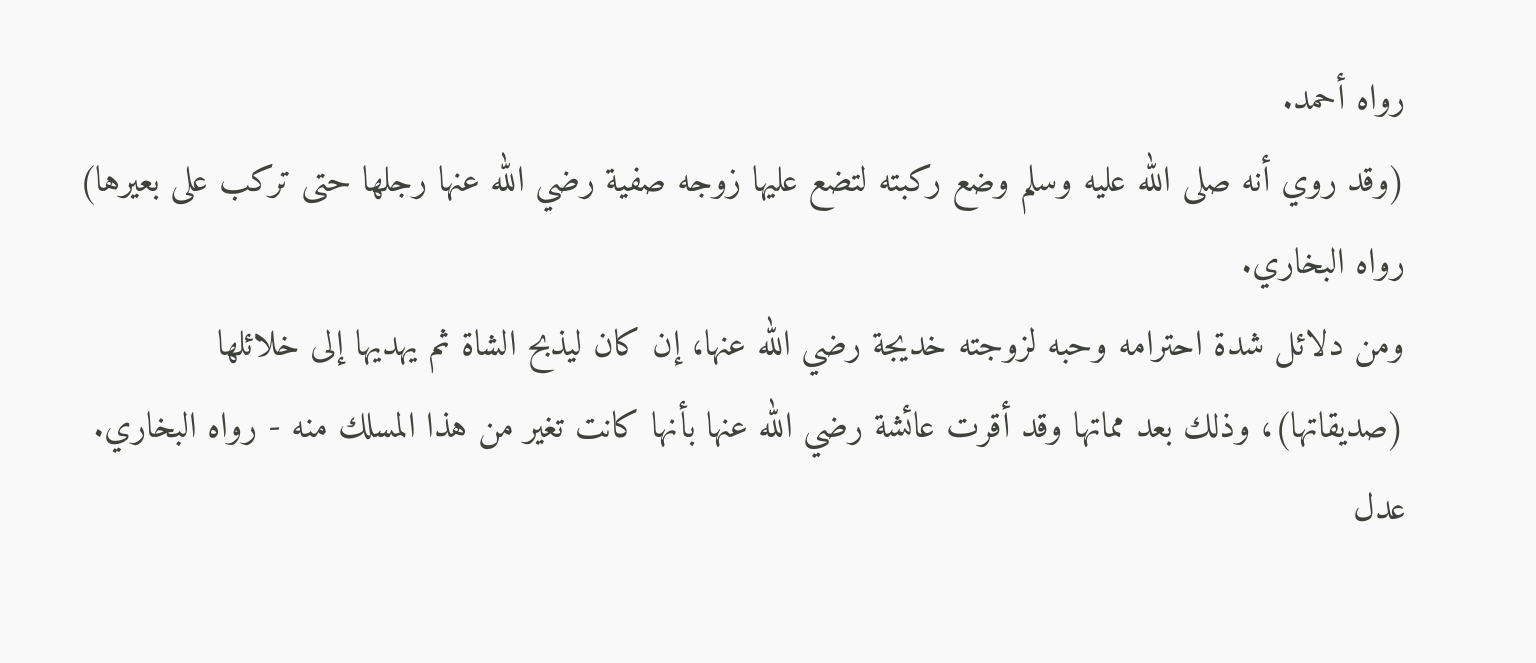رواه أحمد.
(وقد روي أنه صلى الله عليه وسلم وضع ركبته لتضع عليها زوجه صفية رضي الله عنها رجلها حتى تركب على بعيرها) رواه البخاري.
ومن دلائل شدة احترامه وحبه لزوجته خديجة رضي الله عنها، إن كان ليذبح الشاة ثم يهديها إلى خلائلها (صديقاتها)، وذلك بعد مماتها وقد أقرت عائشة رضي الله عنها بأنها كانت تغير من هذا المسلك منه - رواه البخاري.
عدل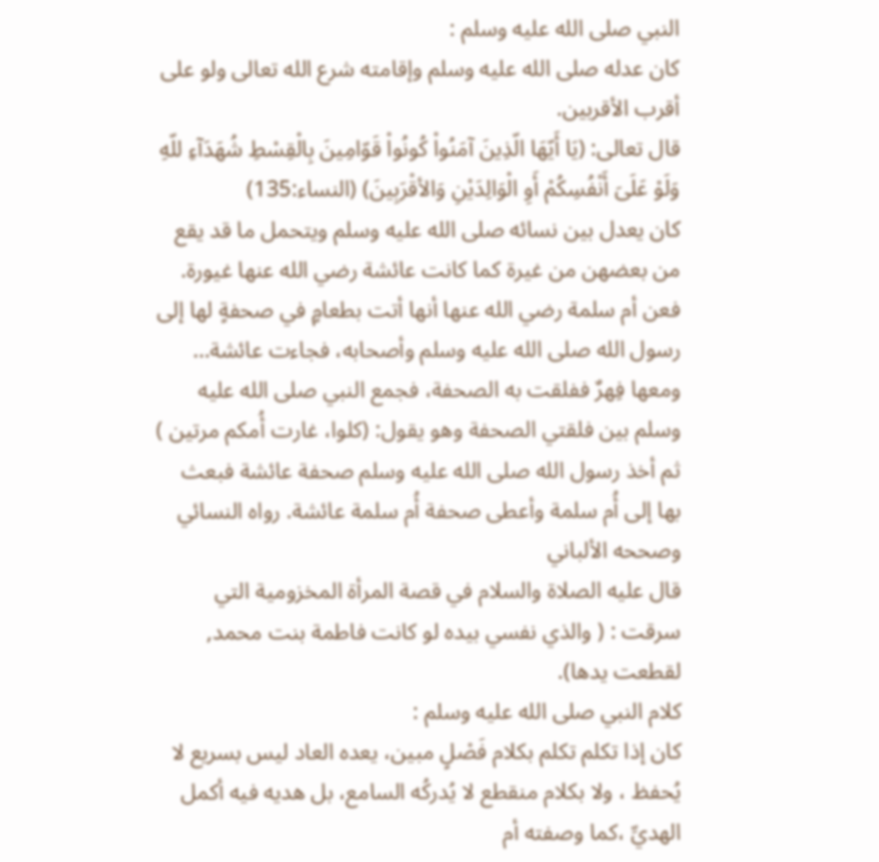النبي صلى الله عليه وسلم :
كان عدله صلى الله عليه وسلم وإقامته شرع الله تعالى ولو على أقرب الأقربين.
قال تعالى: (يَا أَيّهَا الّذِينَ آمَنُواْ كُونُواْ قَوّامِينَ بِالْقِسْطِ شُهَدَآءِ للّهِ وَلَوْ عَلَىَ أَنْفُسِكُمْ أَوِ الْوَالِدَيْنِ وَالأقْرَبِينَ) (النساء:135)
كان يعدل بين نسائه صلى الله عليه وسلم ويتحمل ما قد يقع من بعضهن من غيرة كما كانت عائشة رضي الله عنها غيورة.
فعن أم سلمة رضي الله عنها أنها أتت بطعامٍ في صحفةٍ لها إلى رسول الله صلى الله عليه وسلم وأصحابه، فجاءت عائشة… ومعها فِهرٌ ففلقت به الصحفة، فجمع النبي صلى الله عليه وسلم بين فلقتي الصحفة وهو يقول: (كلوا، غارت أُمكم مرتين ) ثم أخذ رسول الله صلى الله عليه وسلم صحفة عائشة فبعث بها إلى أُم سلمة وأعطى صحفة أُم سلمة عائشة. رواه النسائي وصححه الألباني
قال عليه الصلاة والسلام في قصة المرأة المخزومية التي سرقت : ( والذي نفسي بيده لو كانت فاطمة بنت محمد, لقطعت يدها).
كلام النبي صلى الله عليه وسلم :
كان إذا تكلم تكلم بكلام فَصْلٍ مبين، يعده العاد ليس بسريع لا يُحفظ ، ولا بكلام منقطع لا يُدركُه السامع، بل هديه فيه أكمل الهديِّ ،كما وصفته أم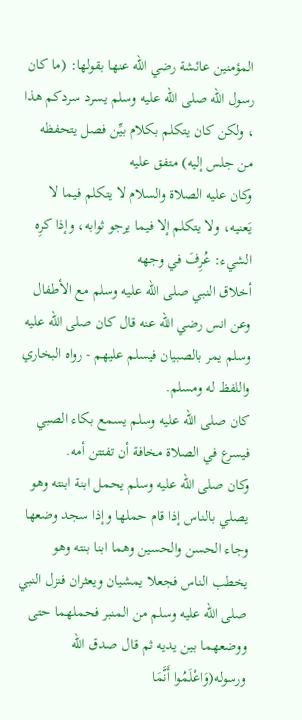المؤمنين عائشة رضي الله عنها بقولها: (ما كان رسول الله صلى الله عليه وسلم يسرد سردكم هذا ، ولكن كان يتكلم بكلام بيِّن فصل يتحفظه من جلس إليه) متفق عليه
وكان عليه الصلاة والسلام لا يتكلم فيما لا يَعنيه، ولا يتكلم إلا فيما يرجو ثوابه، وإذا كرِه الشيء: عُرِفَ في وجهه
أخلاق النبي صلى الله عليه وسلم مع الأطفال
وعن انس رضي الله عنه قال كان صلى الله عليه وسلم يمر بالصبيان فيسلم عليهم - رواه البخاري واللفظ له ومسلم.
كان صلى الله عليه وسلم يسمع بكاء الصبي فيسرع في الصلاة مخافة أن تفتتن أمه.
وكان صلى الله عليه وسلم يحمل ابنة ابنته وهو يصلي بالناس إذا قام حملها وإذا سجد وضعها وجاء الحسن والحسين وهما ابنا بنته وهو يخطب الناس فجعلا يمشيان ويعثران فنزل النبي صلى الله عليه وسلم من المنبر فحملهما حتى ووضعهما بين يديه ثم قال صدق الله ورسوله(وَاعْلَمُوا أَنَّمَا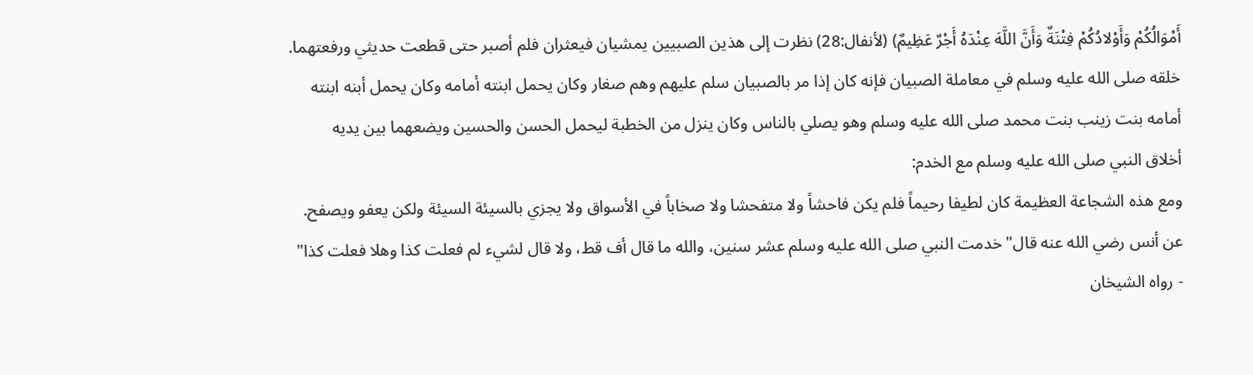أَمْوَالُكُمْ وَأَوْلادُكُمْ فِتْنَةٌ وَأَنَّ اللَّهَ عِنْدَهُ أَجْرٌ عَظِيمٌ) (لأنفال:28) نظرت إلى هذين الصبيين يمشيان فيعثران فلم أصبر حتى قطعت حديثي ورفعتهما.
خلقه صلى الله عليه وسلم في معاملة الصبيان فإنه كان إذا مر بالصبيان سلم عليهم وهم صغار وكان يحمل ابنته أمامه وكان يحمل أبنه ابنته أمامه بنت زينب بنت محمد صلى الله عليه وسلم وهو يصلي بالناس وكان ينزل من الخطبة ليحمل الحسن والحسين ويضعهما بين يديه
أخلاق النبي صلى الله عليه وسلم مع الخدم:
ومع هذه الشجاعة العظيمة كان لطيفا رحيماً فلم يكن فاحشاً ولا متفحشا ولا صخاباً في الأسواق ولا يجزي بالسيئة السيئة ولكن يعفو ويصفح.
عن أنس رضي الله عنه قال" خدمت النبي صلى الله عليه وسلم عشر سنين، والله ما قال أف قط، ولا قال لشيء لم فعلت كذا وهلا فعلت كذا" - رواه الشيخان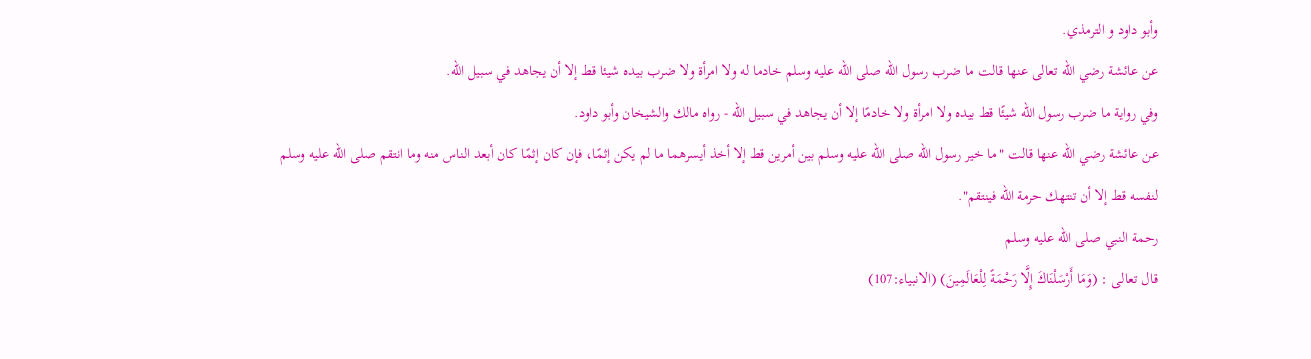وأبو داود و الترمذي.
عن عائشة رضي الله تعالى عنها قالت ما ضرب رسول الله صلى الله عليه وسلم خادما له ولا امرأة ولا ضرب بيده شيئا قط إلا أن يجاهد في سبيل الله.
وفي رواية ما ضرب رسول الله شيئًا قط بيده ولا امرأة ولا خادمًا إلا أن يجاهد في سبيل الله - رواه مالك والشيخان وأبو داود.
عن عائشة رضي الله عنها قالت "ما خير رسول الله صلى الله عليه وسلم بين أمرين قط إلا أخذ أيسرهما ما لم يكن إثمًا، فإن كان إثمًا كان أبعد الناس منه وما انتقم صلى الله عليه وسلم لنفسه قط إلا أن تنتهك حرمة الله فينتقم".
رحمة النبي صلى الله عليه وسلم
قال تعالى : (وَمَا أَرْسَلْنَاكَ إِلَّا رَحْمَةً لِلْعَالَمِينَ) (الانبياء:107)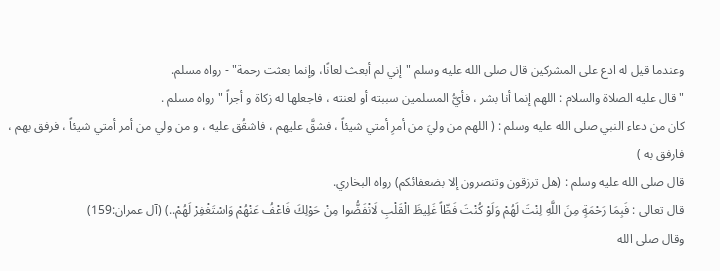وعندما قيل له ادع على المشركين قال صلى الله عليه وسلم "إني لم أبعث لعانًا، وإنما بعثت رحمة" - رواه مسلم.
" قال عليه الصلاة والسلام : اللهم إنما أنا بشر ، فأيُّ المسلمين سببته أو لعنته ، فاجعلها له زكاة و أجراً " رواه مسلم .
كان من دعاء النبي صلى الله عليه وسلم : ( اللهم من وليَ من أمرِ أمتي شيئاً ، فشقَّ عليهم ، فاشقُق عليه ، و من ولي من أمر أمتي شيئاً ، فرفق بهم ، فارفق به )
قال صلى الله عليه وسلم : (هل ترزقون وتنصرون إلا بضعفائكم) رواه البخاري.
قال تعالى : فَبِمَا رَحْمَةٍ مِنَ اللَّهِ لِنْتَ لَهُمْ وَلَوْ كُنْتَ فَظّاً غَلِيظَ الْقَلْبِ لَانْفَضُّوا مِنْ حَوْلِكَ فَاعْفُ عَنْهُمْ وَاسْتَغْفِرْ لَهُمْ..) (آل عمران:159)
وقال صلى الله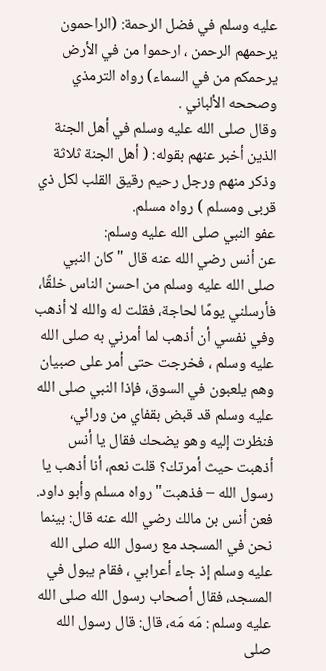عليه وسلم في فضل الرحمة: (الراحمون يرحمهم الرحمن ، ارحموا من في الأرض يرحمكم من في السماء) رواه الترمذي وصححه الألباني .
وقال صلى الله عليه وسلم في أهل الجنة الذين أخبر عنهم بقوله: ( أهل الجنة ثلاثة وذكر منهم ورجل رحيم رقيق القلب لكل ذي قربى ومسلم ) رواه مسلم.
عفو النبي صلى الله عليه وسلم:
عن أنس رضي الله عنه قال "كان النبي صلى الله عليه وسلم من احسن الناس خلقًا، فأرسلني يومًا لحاجة، فقلت له والله لا أذهب وفي نفسي أن أذهب لما أمرني به صلى الله عليه وسلم ، فخرجت حتى أمر على صبيان وهم يلعبون في السوق، فإذا النبي صلى الله عليه وسلم قد قبض بقفاي من ورائي، فنظرت إليه وهو يضحك فقال يا أنس أذهبت حيث أمرتك؟ قلت نعم، أنا أذهب يا رسول الله – فذهبت" رواه مسلم وأبو داود.
فعن أنس بن مالك رضي الله عنه قال: بينما نحن في المسجد مع رسول الله صلى الله عليه وسلم إذ جاء أعرابي ، فقام يبول في المسجد، فقال أصحاب رسول الله صلى الله عليه وسلم : مَه مَه، قال: قال رسول الله صلى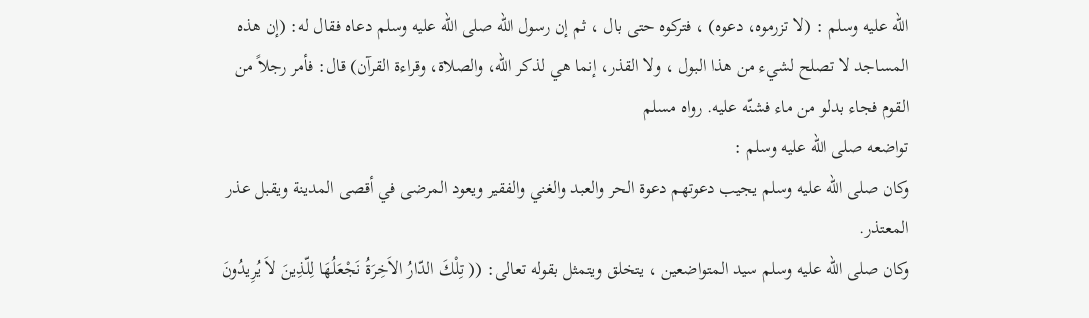الله عليه وسلم : (لا تزرموه، دعوه) ، فتركوه حتى بال ، ثم إن رسول الله صلى الله عليه وسلم دعاه فقال له: (إن هذه المساجد لا تصلح لشيء من هذا البول ، ولا القذر، إنما هي لذكر الله، والصلاة، وقراءة القرآن) قال: فأمر رجلاً من القوم فجاء بدلو من ماء فشنّه عليه. رواه مسلم
تواضعه صلى الله عليه وسلم :
وكان صلى الله عليه وسلم يجيب دعوتهم دعوة الحر والعبد والغني والفقير ويعود المرضى في أقصى المدينة ويقبل عذر المعتذر.
وكان صلى الله عليه وسلم سيد المتواضعين ، يتخلق ويتمثل بقوله تعالى: (( تِلْكَ الدّارُ الاَخِرَةُ نَجْعَلُهَا لِلّذِينَ لاَ يُرِيدُونَ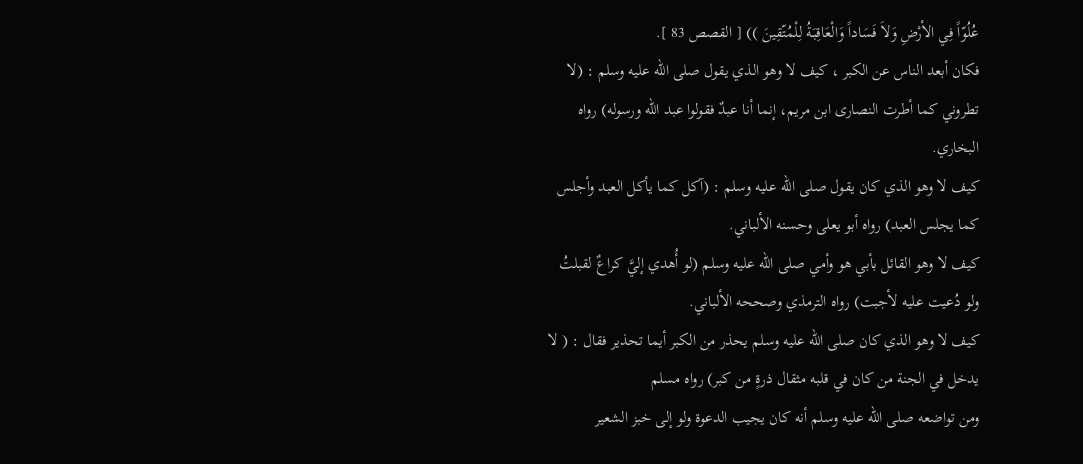عُلُوّاً فِي الأرْضِ وَلاَ فَسَاداً وَالْعَاقِبَةُ لِلْمُتّقِينَ )) [ القصص 83 ].
فكان أبعد الناس عن الكبر ، كيف لا وهو الذي يقول صلى الله عليه وسلم : (لا تطروني كما أطرت النصارى ابن مريم، إنما أنا عبدٌ فقولوا عبد الله ورسوله) رواه البخاري.
كيف لا وهو الذي كان يقول صلى الله عليه وسلم : (آكل كما يأكل العبد وأجلس كما يجلس العبد) رواه أبو يعلى وحسنه الألباني.
كيف لا وهو القائل بأبي هو وأمي صلى الله عليه وسلم (لو أُهدي إليَّ كراعٌ لقبلتُ ولو دُعيت عليه لأجبت) رواه الترمذي وصححه الألباني.
كيف لا وهو الذي كان صلى الله عليه وسلم يحذر من الكبر أيما تحذير فقال : ( لا يدخل في الجنة من كان في قلبه مثقال ذرةٍ من كبر) رواه مسلم
ومن تواضعه صلى الله عليه وسلم أنه كان يجيب الدعوة ولو إلى خبز الشعير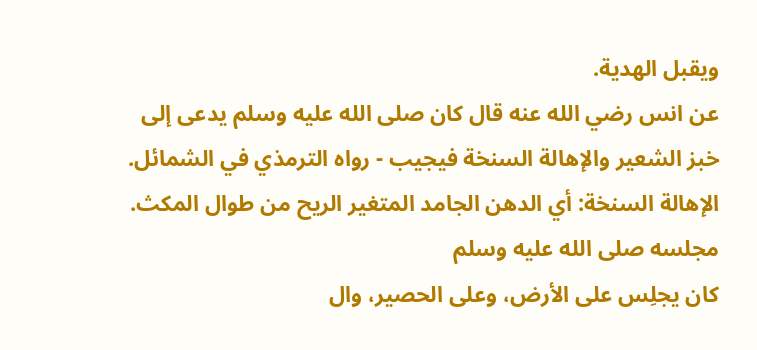ويقبل الهدية.
عن انس رضي الله عنه قال كان صلى الله عليه وسلم يدعى إلى خبز الشعير والإهالة السنخة فيجيب - رواه الترمذي في الشمائل.
الإهالة السنخة: أي الدهن الجامد المتغير الريح من طوال المكث.
مجلسه صلى الله عليه وسلم
كان يجلِس على الأرض، وعلى الحصير، وال